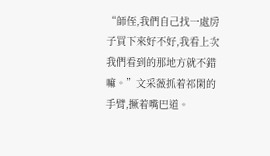“師侄,我們自己找一處房子買下來好不好,我看上次我們看到的那地方就不錯嘛。”文采薇抓着祁閑的手臂,撅着嘴巴道。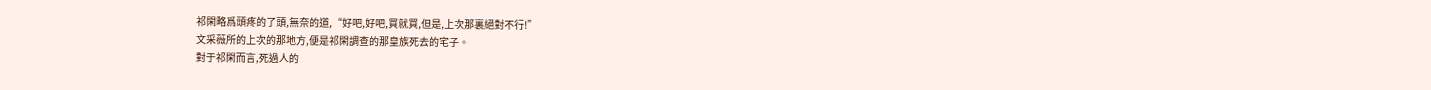祁閑略爲頭疼的了頭,無奈的道,“好吧,好吧,買就買,但是,上次那裏絕對不行!”
文采薇所的上次的那地方,便是祁閑調查的那皇族死去的宅子。
對于祁閑而言,死過人的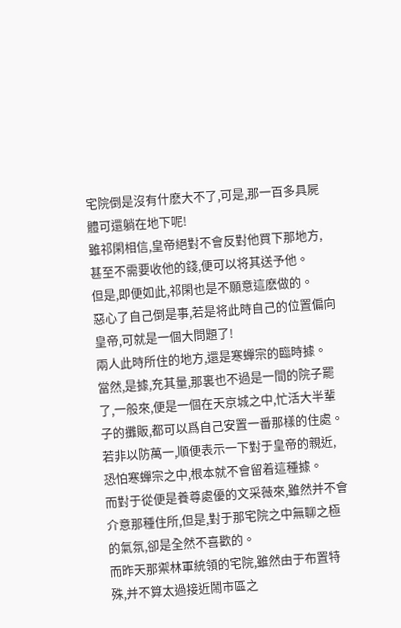宅院倒是沒有什麽大不了,可是,那一百多具屍體可還躺在地下呢!
雖祁閑相信,皇帝絕對不會反對他買下那地方,甚至不需要收他的錢,便可以将其送予他。
但是,即便如此,祁閑也是不願意這麽做的。
惡心了自己倒是事,若是将此時自己的位置偏向皇帝,可就是一個大問題了!
兩人此時所住的地方,還是寒蟬宗的臨時據。
當然,是據,充其量,那裏也不過是一間的院子罷了,一般來,便是一個在天京城之中,忙活大半輩子的攤販,都可以爲自己安置一番那樣的住處。
若非以防萬一,順便表示一下對于皇帝的親近,恐怕寒蟬宗之中,根本就不會留着這種據。
而對于從便是養尊處優的文采薇來,雖然并不會介意那種住所,但是,對于那宅院之中無聊之極的氣氛,卻是全然不喜歡的。
而昨天那禦林軍統領的宅院,雖然由于布置特殊,并不算太過接近鬧市區之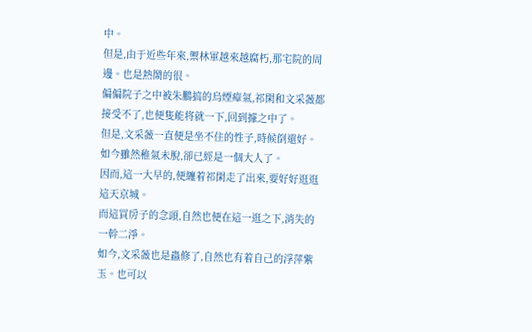中。
但是,由于近些年來,禦林軍越來越腐朽,那宅院的周邊。也是熱鬧的很。
偏偏院子之中被朱鵬搞的烏煙瘴氣,祁閑和文采薇都接受不了,也便隻能将就一下,回到據之中了。
但是,文采薇一直便是坐不住的性子,時候倒還好。如今雖然稚氣未脫,卻已經是一個大人了。
因而,這一大早的,便纏着祁閑走了出來,要好好逛逛這天京城。
而這買房子的念頭,自然也便在這一逛之下,消失的一幹二淨。
如今,文采薇也是蟲修了,自然也有着自己的浮萍紫玉。也可以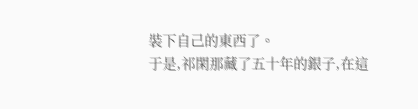裝下自己的東西了。
于是,祁閑那藏了五十年的銀子,在這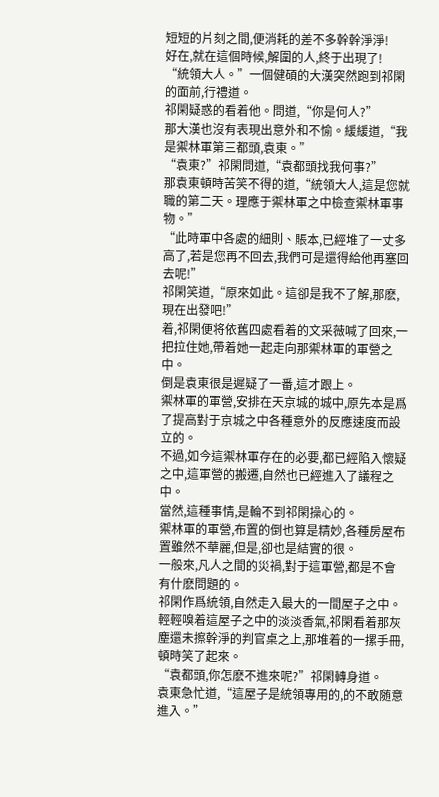短短的片刻之間,便消耗的差不多幹幹淨淨!
好在,就在這個時候,解圍的人,終于出現了!
“統領大人。”一個健碩的大漢突然跑到祁閑的面前,行禮道。
祁閑疑惑的看着他。問道,“你是何人?”
那大漢也沒有表現出意外和不愉。緩緩道,“我是禦林軍第三都頭,袁東。”
“袁東?”祁閑問道,“袁都頭找我何事?”
那袁東頓時苦笑不得的道,“統領大人,這是您就職的第二天。理應于禦林軍之中檢查禦林軍事物。”
“此時軍中各處的細則、賬本,已經堆了一丈多高了,若是您再不回去,我們可是還得給他再塞回去呢!”
祁閑笑道,“原來如此。這卻是我不了解,那麽,現在出發吧!”
着,祁閑便将依舊四處看着的文采薇喊了回來,一把拉住她,帶着她一起走向那禦林軍的軍營之中。
倒是袁東很是遲疑了一番,這才跟上。
禦林軍的軍營,安排在天京城的城中,原先本是爲了提高對于京城之中各種意外的反應速度而設立的。
不過,如今這禦林軍存在的必要,都已經陷入懷疑之中,這軍營的搬遷,自然也已經進入了議程之中。
當然,這種事情,是輪不到祁閑操心的。
禦林軍的軍營,布置的倒也算是精妙,各種房屋布置雖然不華麗,但是,卻也是結實的很。
一般來,凡人之間的災禍,對于這軍營,都是不會有什麽問題的。
祁閑作爲統領,自然走入最大的一間屋子之中。
輕輕嗅着這屋子之中的淡淡香氣,祁閑看着那灰塵還未擦幹淨的判官桌之上,那堆着的一摞手冊,頓時笑了起來。
“袁都頭,你怎麽不進來呢?”祁閑轉身道。
袁東急忙道,“這屋子是統領專用的,的不敢随意進入。”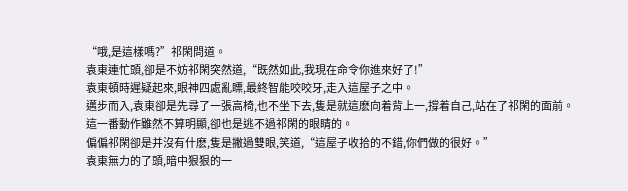“哦,是這樣嗎?”祁閑問道。
袁東連忙頭,卻是不妨祁閑突然道,“既然如此,我現在命令你進來好了!”
袁東頓時遲疑起來,眼神四處亂瞟,最終智能咬咬牙,走入這屋子之中。
邁步而入,袁東卻是先尋了一張高椅,也不坐下去,隻是就這麽向着背上一,撐着自己,站在了祁閑的面前。
這一番動作雖然不算明顯,卻也是逃不過祁閑的眼睛的。
偏偏祁閑卻是并沒有什麽,隻是撇過雙眼,笑道,“這屋子收拾的不錯,你們做的很好。”
袁東無力的了頭,暗中狠狠的一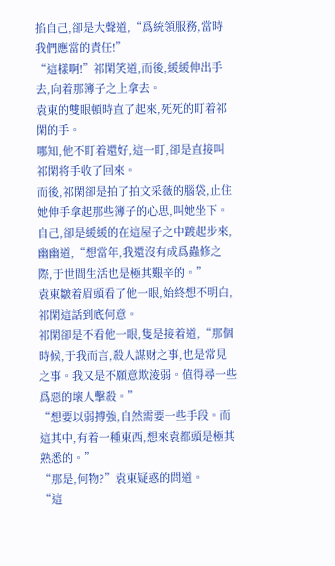掐自己,卻是大聲道,“爲統領服務,當時我們應當的責任!”
“這樣啊!”祁閑笑道,而後,緩緩伸出手去,向着那簿子之上拿去。
袁東的雙眼頓時直了起來,死死的盯着祁閑的手。
哪知,他不盯着還好,這一盯,卻是直接叫祁閑将手收了回來。
而後,祁閑卻是拍了拍文采薇的腦袋,止住她伸手拿起那些簿子的心思,叫她坐下。
自己,卻是緩緩的在這屋子之中踱起步來,幽幽道,“想當年,我還沒有成爲蟲修之際,于世間生活也是極其艱辛的。”
袁東皺着眉頭看了他一眼,始終想不明白,祁閑這話到底何意。
祁閑卻是不看他一眼,隻是接着道,“那個時候,于我而言,殺人謀财之事,也是常見之事。我又是不願意欺淩弱。值得尋一些爲惡的壞人擊殺。”
“想要以弱搏強,自然需要一些手段。而這其中,有着一種東西,想來袁都頭是極其熟悉的。”
“那是,何物?”袁東疑惑的問道。
“這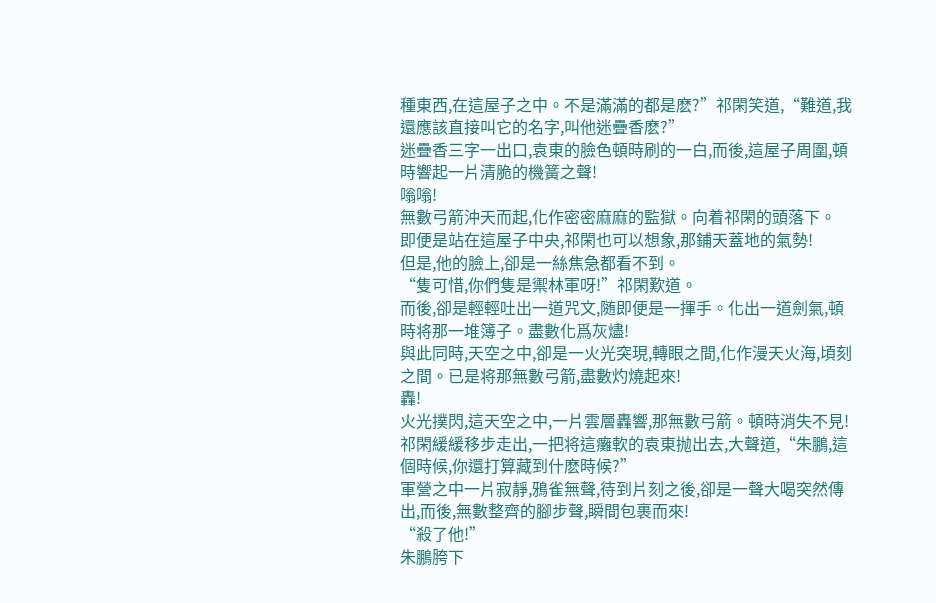種東西,在這屋子之中。不是滿滿的都是麽?”祁閑笑道,“難道,我還應該直接叫它的名字,叫他迷疊香麽?”
迷疊香三字一出口,袁東的臉色頓時刷的一白,而後,這屋子周圍,頓時響起一片清脆的機簧之聲!
嗡嗡!
無數弓箭沖天而起,化作密密麻麻的監獄。向着祁閑的頭落下。
即便是站在這屋子中央,祁閑也可以想象,那鋪天蓋地的氣勢!
但是,他的臉上,卻是一絲焦急都看不到。
“隻可惜,你們隻是禦林軍呀!”祁閑歎道。
而後,卻是輕輕吐出一道咒文,随即便是一揮手。化出一道劍氣,頓時将那一堆簿子。盡數化爲灰燼!
與此同時,天空之中,卻是一火光突現,轉眼之間,化作漫天火海,頃刻之間。已是将那無數弓箭,盡數灼燒起來!
轟!
火光撲閃,這天空之中,一片雲層轟響,那無數弓箭。頓時消失不見!
祁閑緩緩移步走出,一把将這癱軟的袁東抛出去,大聲道,“朱鵬,這個時候,你還打算藏到什麽時候?”
軍營之中一片寂靜,鴉雀無聲,待到片刻之後,卻是一聲大喝突然傳出,而後,無數整齊的腳步聲,瞬間包裹而來!
“殺了他!”
朱鵬胯下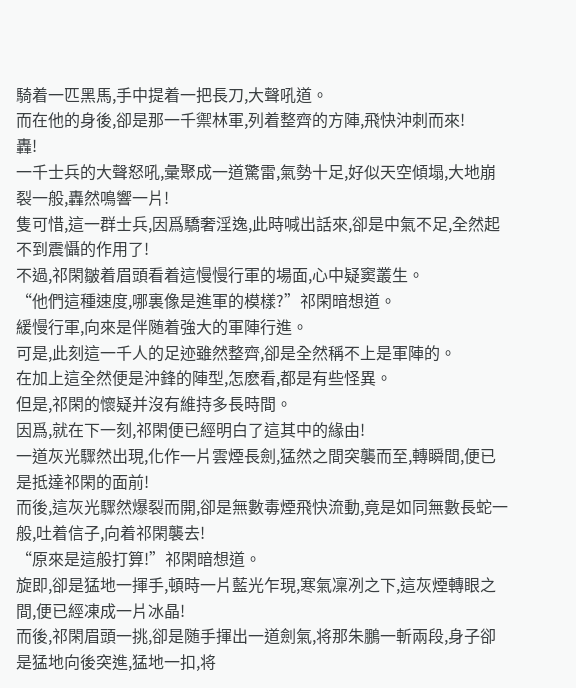騎着一匹黑馬,手中提着一把長刀,大聲吼道。
而在他的身後,卻是那一千禦林軍,列着整齊的方陣,飛快沖刺而來!
轟!
一千士兵的大聲怒吼,彙聚成一道驚雷,氣勢十足,好似天空傾塌,大地崩裂一般,轟然鳴響一片!
隻可惜,這一群士兵,因爲驕奢淫逸,此時喊出話來,卻是中氣不足,全然起不到震懾的作用了!
不過,祁閑皺着眉頭看着這慢慢行軍的場面,心中疑窦叢生。
“他們這種速度,哪裏像是進軍的模樣?”祁閑暗想道。
緩慢行軍,向來是伴随着強大的軍陣行進。
可是,此刻這一千人的足迹雖然整齊,卻是全然稱不上是軍陣的。
在加上這全然便是沖鋒的陣型,怎麽看,都是有些怪異。
但是,祁閑的懷疑并沒有維持多長時間。
因爲,就在下一刻,祁閑便已經明白了這其中的緣由!
一道灰光驟然出現,化作一片雲煙長劍,猛然之間突襲而至,轉瞬間,便已是抵達祁閑的面前!
而後,這灰光驟然爆裂而開,卻是無數毒煙飛快流動,竟是如同無數長蛇一般,吐着信子,向着祁閑襲去!
“原來是這般打算!”祁閑暗想道。
旋即,卻是猛地一揮手,頓時一片藍光乍現,寒氣凜冽之下,這灰煙轉眼之間,便已經凍成一片冰晶!
而後,祁閑眉頭一挑,卻是随手揮出一道劍氣,将那朱鵬一斬兩段,身子卻是猛地向後突進,猛地一扣,将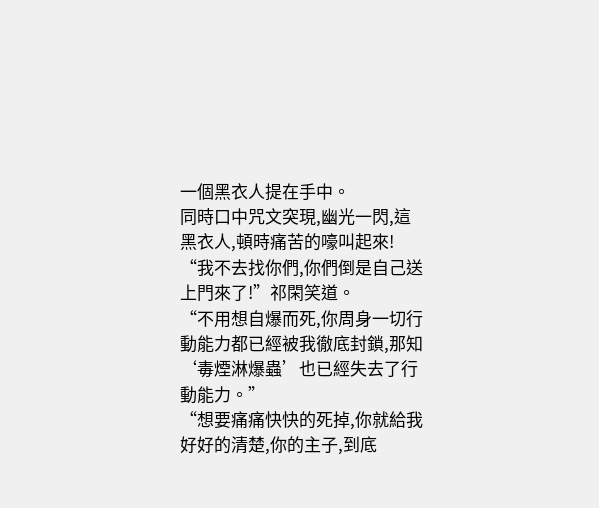一個黑衣人提在手中。
同時口中咒文突現,幽光一閃,這黑衣人,頓時痛苦的嚎叫起來!
“我不去找你們,你們倒是自己送上門來了!”祁閑笑道。
“不用想自爆而死,你周身一切行動能力都已經被我徹底封鎖,那知‘毒煙淋爆蟲’也已經失去了行動能力。”
“想要痛痛快快的死掉,你就給我好好的清楚,你的主子,到底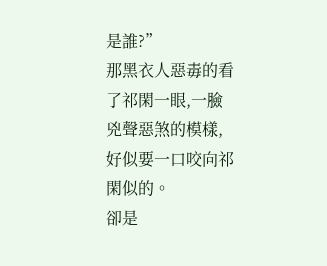是誰?”
那黑衣人惡毒的看了祁閑一眼,一臉兇聲惡煞的模樣,好似要一口咬向祁閑似的。
卻是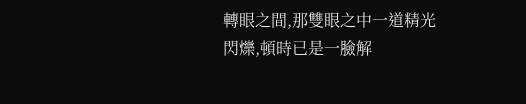轉眼之間,那雙眼之中一道精光閃爍,頓時已是一臉解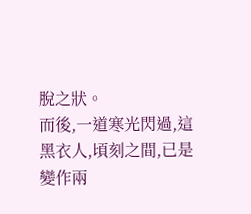脫之狀。
而後,一道寒光閃過,這黑衣人,頃刻之間,已是變作兩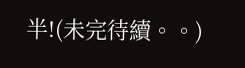半!(未完待續。。)